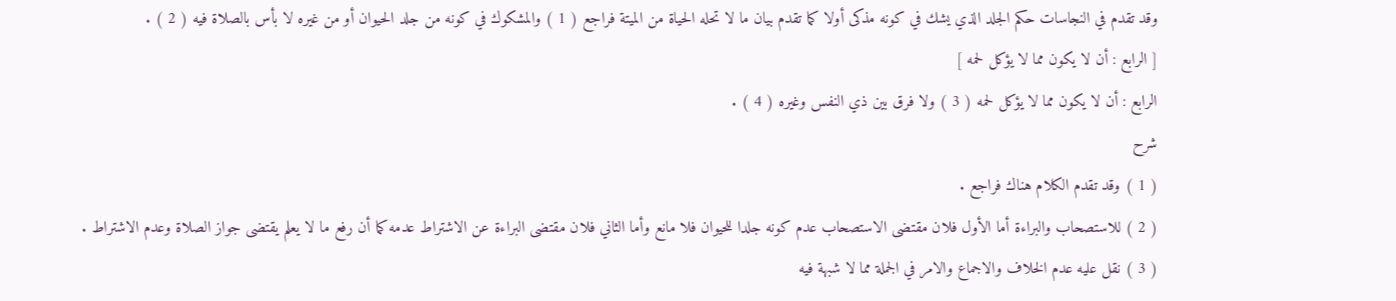وقد تقدم في النجاسات حكم الجلد الذي يشك في كونه مذكى أولا كما تقدم بيان ما لا تحله الحياة من الميتة فراجع ( 1 ) والمشكوك في كونه من جلد الحيوان أو من غيره لا بأس بالصلاة فيه ( 2 ) .
[ الرابع : أن لا يكون مما لا يؤكل لحمه ]
الرابع : أن لا يكون مما لا يؤكل لحمه ( 3 ) ولا فرق بين ذي النفس وغيره ( 4 ) .
شرح
( 1 ) وقد تقدم الكلام هناك فراجع .
( 2 ) للاستصحاب والبراءة أما الأول فلان مقتضى الاستصحاب عدم كونه جلدا للحيوان فلا مانع وأما الثاني فلان مقتضى البراءة عن الاشتراط عدمه كما أن رفع ما لا يعلم يقتضى جواز الصلاة وعدم الاشتراط .
( 3 ) نقل عليه عدم الخلاف والاجماع والامر في الجملة مما لا شبهة فيه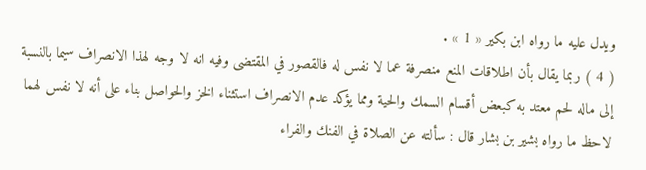ويدل عليه ما رواه ابن بكير « 1 » .
( 4 ) ربما يقال بأن اطلاقات المنع منصرفة عما لا نفس له فالقصور في المقتضى وفيه انه لا وجه لهذا الانصراف سيما بالنسبة إلى ماله لحم معتد به كبعض أقسام السمك والحية ومما يؤكد عدم الانصراف استثناء الخز والحواصل بناء على أنه لا نفس لهما لاحظ ما رواه بشير بن بشار قال : سألته عن الصلاة في الفنك والفراء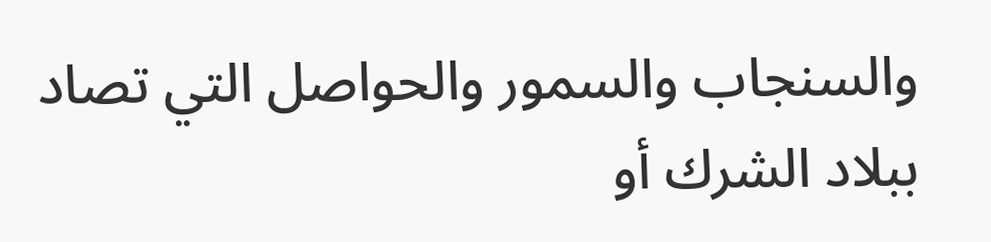والسنجاب والسمور والحواصل التي تصاد ببلاد الشرك أو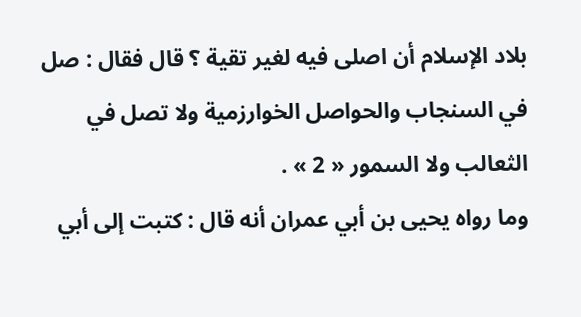بلاد الإسلام أن اصلى فيه لغير تقية ؟ قال فقال : صل في السنجاب والحواصل الخوارزمية ولا تصل في الثعالب ولا السمور « 2 » .
وما رواه يحيى بن أبي عمران أنه قال : كتبت إلى أبي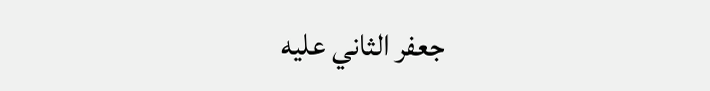جعفر الثاني عليه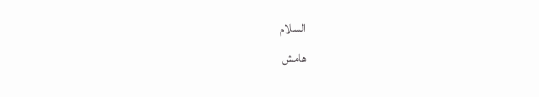السلام
هامش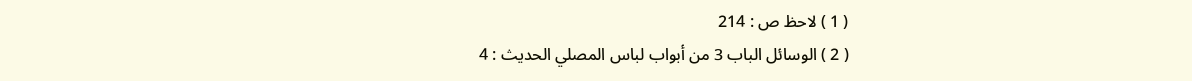( 1 ) لاحظ ص : 214
( 2 ) الوسائل الباب 3 من أبواب لباس المصلي الحديث : 4